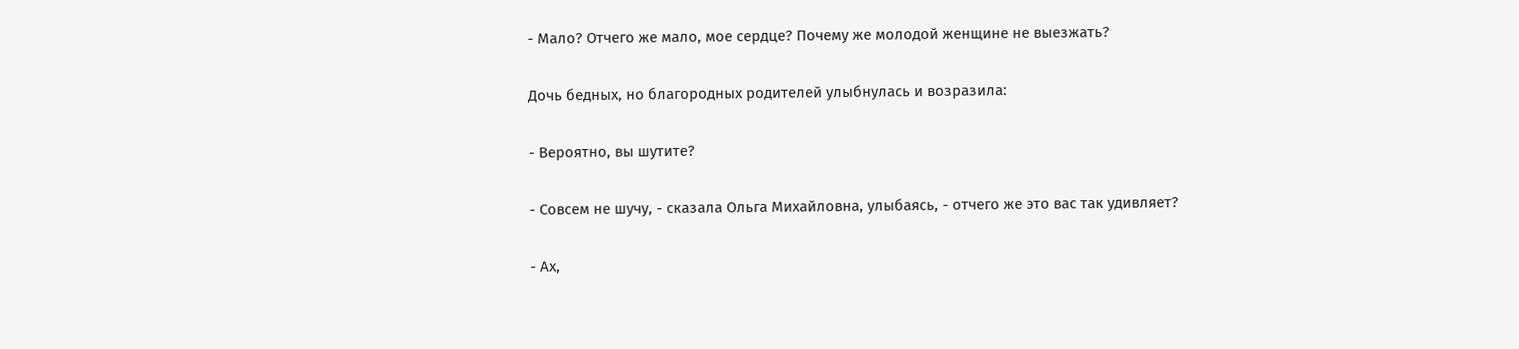- Мало? Отчего же мало, мое сердце? Почему же молодой женщине не выезжать?

Дочь бедных, но благородных родителей улыбнулась и возразила:

- Вероятно, вы шутите?

- Совсем не шучу, - сказала Ольга Михайловна, улыбаясь, - отчего же это вас так удивляет?

- Ах,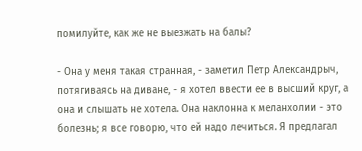помилуйте, как же не выезжать на балы?

- Она у меня такая странная, - заметил Петр Александрыч, потягиваясь на диване, - я хотел ввести ее в высший круг, а она и слышать не хотела. Она наклонна к меланхолии - это болезнь; я все говорю, что ей надо лечиться. Я предлагал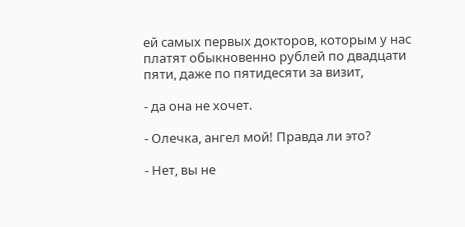ей самых первых докторов, которым у нас платят обыкновенно рублей по двадцати пяти, даже по пятидесяти за визит,

- да она не хочет.

- Олечка, ангел мой! Правда ли это?

- Нет, вы не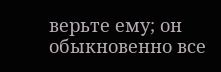верьте ему; он обыкновенно все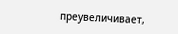преувеличивает,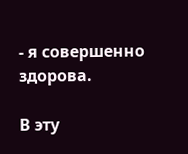- я совершенно здорова.

В эту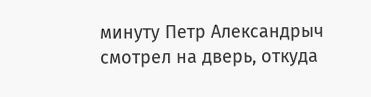минуту Петр Александрыч смотрел на дверь, откуда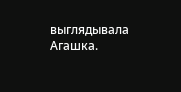выглядывала Агашка.